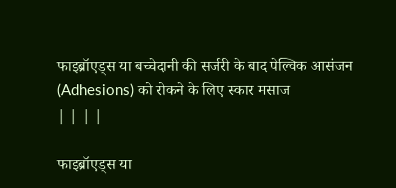फाइब्रॉएड्स या बच्चेदानी की सर्जरी के बाद पेल्विक आसंजन (Adhesions) को रोकने के लिए स्कार मसाज
| | | |

फाइब्रॉएड्स या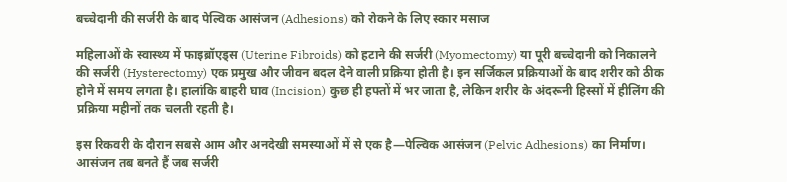बच्चेदानी की सर्जरी के बाद पेल्विक आसंजन (Adhesions) को रोकने के लिए स्कार मसाज

महिलाओं के स्वास्थ्य में फाइब्रॉएड्स (Uterine Fibroids) को हटाने की सर्जरी (Myomectomy) या पूरी बच्चेदानी को निकालने की सर्जरी (Hysterectomy) एक प्रमुख और जीवन बदल देने वाली प्रक्रिया होती है। इन सर्जिकल प्रक्रियाओं के बाद शरीर को ठीक होने में समय लगता है। हालांकि बाहरी घाव (Incision) कुछ ही हफ्तों में भर जाता है, लेकिन शरीर के अंदरूनी हिस्सों में हीलिंग की प्रक्रिया महीनों तक चलती रहती है।

इस रिकवरी के दौरान सबसे आम और अनदेखी समस्याओं में से एक है—पेल्विक आसंजन (Pelvic Adhesions) का निर्माण। आसंजन तब बनते हैं जब सर्जरी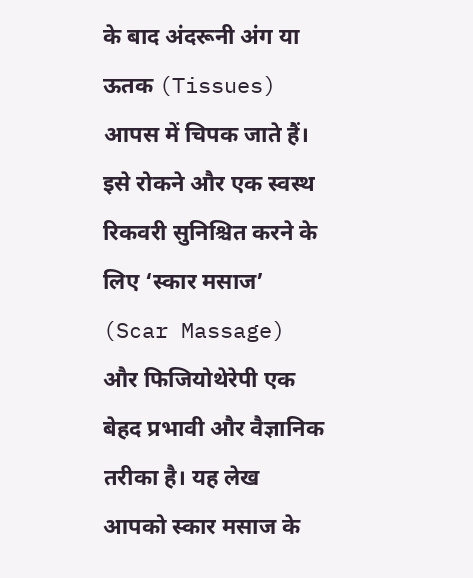के बाद अंदरूनी अंग या ऊतक (Tissues) आपस में चिपक जाते हैं। इसे रोकने और एक स्वस्थ रिकवरी सुनिश्चित करने के लिए ‘स्कार मसाज’ (Scar Massage) और फिजियोथेरेपी एक बेहद प्रभावी और वैज्ञानिक तरीका है। यह लेख आपको स्कार मसाज के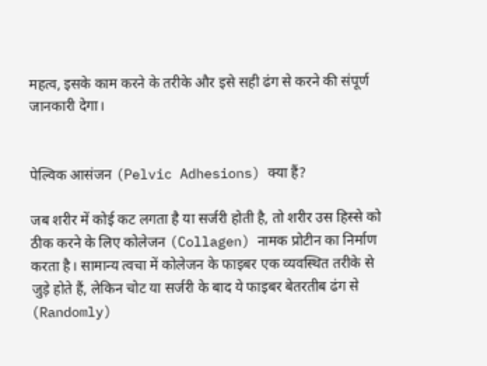महत्व, इसके काम करने के तरीके और इसे सही ढंग से करने की संपूर्ण जानकारी देगा।


पेल्विक आसंजन (Pelvic Adhesions) क्या हैं?

जब शरीर में कोई कट लगता है या सर्जरी होती है, तो शरीर उस हिस्से को ठीक करने के लिए कोलेजन (Collagen) नामक प्रोटीन का निर्माण करता है। सामान्य त्वचा में कोलेजन के फाइबर एक व्यवस्थित तरीके से जुड़े होते हैं, लेकिन चोट या सर्जरी के बाद ये फाइबर बेतरतीब ढंग से (Randomly)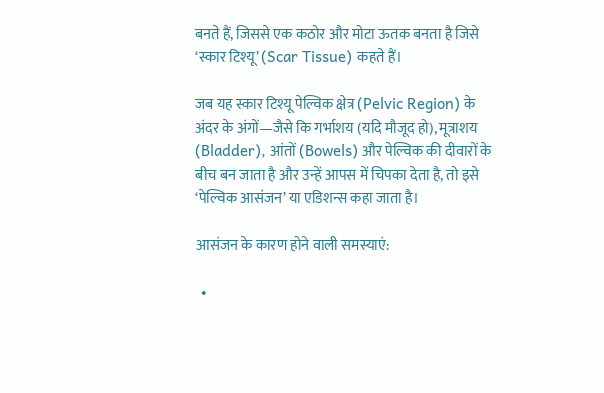बनते हैं, जिससे एक कठोर और मोटा ऊतक बनता है जिसे ‘स्कार टिश्यू’ (Scar Tissue) कहते हैं।

जब यह स्कार टिश्यू पेल्विक क्षेत्र (Pelvic Region) के अंदर के अंगों—जैसे कि गर्भाशय (यदि मौजूद हो), मूत्राशय (Bladder), आंतों (Bowels) और पेल्विक की दीवारों के बीच बन जाता है और उन्हें आपस में चिपका देता है, तो इसे ‘पेल्विक आसंजन’ या एडिशन्स कहा जाता है।

आसंजन के कारण होने वाली समस्याएं:

  •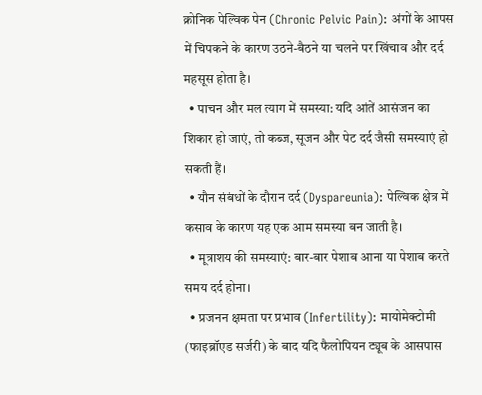क्रोनिक पेल्विक पेन (Chronic Pelvic Pain): अंगों के आपस में चिपकने के कारण उठने-बैठने या चलने पर खिंचाव और दर्द महसूस होता है।
  • पाचन और मल त्याग में समस्या: यदि आंतें आसंजन का शिकार हो जाएं, तो कब्ज, सूजन और पेट दर्द जैसी समस्याएं हो सकती हैं।
  • यौन संबंधों के दौरान दर्द (Dyspareunia): पेल्विक क्षेत्र में कसाव के कारण यह एक आम समस्या बन जाती है।
  • मूत्राशय की समस्याएं: बार-बार पेशाब आना या पेशाब करते समय दर्द होना।
  • प्रजनन क्षमता पर प्रभाव (Infertility): मायोमेक्टोमी (फाइब्रॉएड सर्जरी) के बाद यदि फैलोपियन ट्यूब के आसपास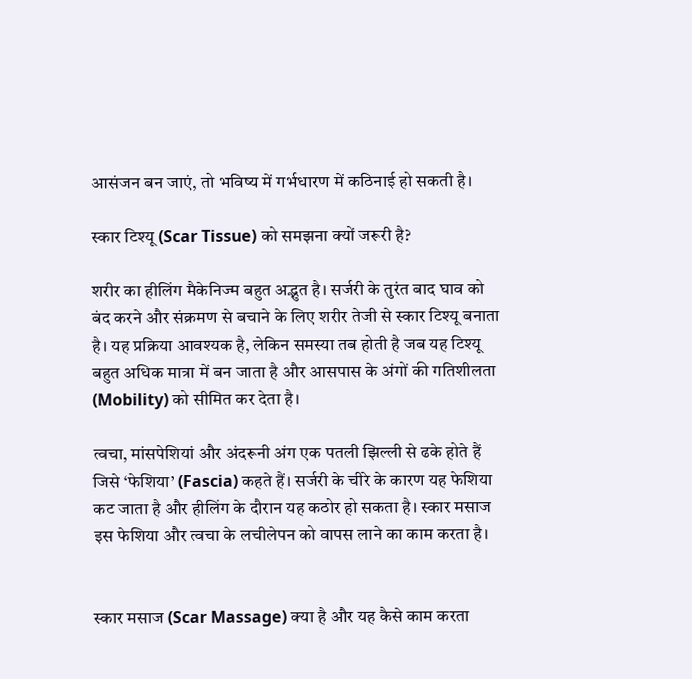आसंजन बन जाएं, तो भविष्य में गर्भधारण में कठिनाई हो सकती है।

स्कार टिश्यू (Scar Tissue) को समझना क्यों जरूरी है?

शरीर का हीलिंग मैकेनिज्म बहुत अद्भुत है। सर्जरी के तुरंत बाद घाव को बंद करने और संक्रमण से बचाने के लिए शरीर तेजी से स्कार टिश्यू बनाता है। यह प्रक्रिया आवश्यक है, लेकिन समस्या तब होती है जब यह टिश्यू बहुत अधिक मात्रा में बन जाता है और आसपास के अंगों की गतिशीलता (Mobility) को सीमित कर देता है।

त्वचा, मांसपेशियां और अंदरूनी अंग एक पतली झिल्ली से ढके होते हैं जिसे ‘फेशिया’ (Fascia) कहते हैं। सर्जरी के चीरे के कारण यह फेशिया कट जाता है और हीलिंग के दौरान यह कठोर हो सकता है। स्कार मसाज इस फेशिया और त्वचा के लचीलेपन को वापस लाने का काम करता है।


स्कार मसाज (Scar Massage) क्या है और यह कैसे काम करता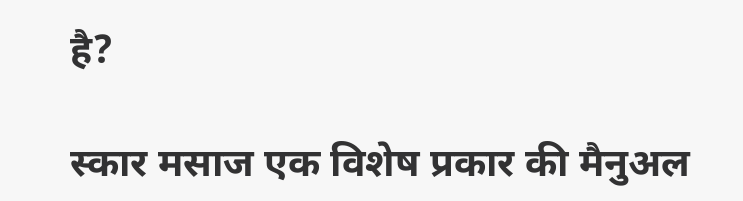है?

स्कार मसाज एक विशेष प्रकार की मैनुअल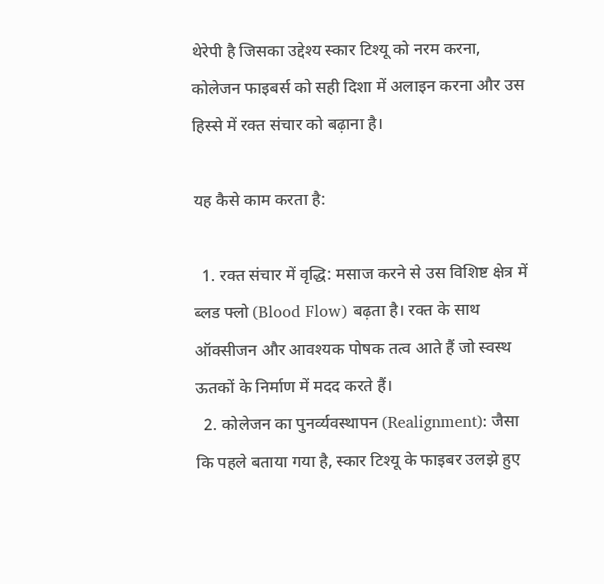थेरेपी है जिसका उद्देश्य स्कार टिश्यू को नरम करना, कोलेजन फाइबर्स को सही दिशा में अलाइन करना और उस हिस्से में रक्त संचार को बढ़ाना है।

यह कैसे काम करता है:

  1. रक्त संचार में वृद्धि: मसाज करने से उस विशिष्ट क्षेत्र में ब्लड फ्लो (Blood Flow) बढ़ता है। रक्त के साथ ऑक्सीजन और आवश्यक पोषक तत्व आते हैं जो स्वस्थ ऊतकों के निर्माण में मदद करते हैं।
  2. कोलेजन का पुनर्व्यवस्थापन (Realignment): जैसा कि पहले बताया गया है, स्कार टिश्यू के फाइबर उलझे हुए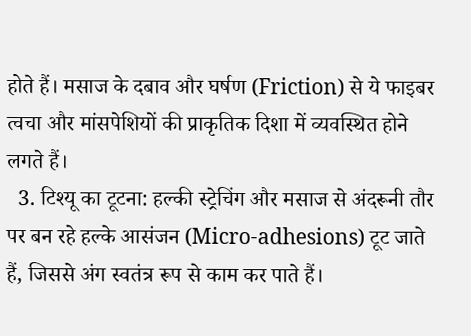होते हैं। मसाज के दबाव और घर्षण (Friction) से ये फाइबर त्वचा और मांसपेशियों की प्राकृतिक दिशा में व्यवस्थित होने लगते हैं।
  3. टिश्यू का टूटना: हल्की स्ट्रेचिंग और मसाज से अंदरूनी तौर पर बन रहे हल्के आसंजन (Micro-adhesions) टूट जाते हैं, जिससे अंग स्वतंत्र रूप से काम कर पाते हैं।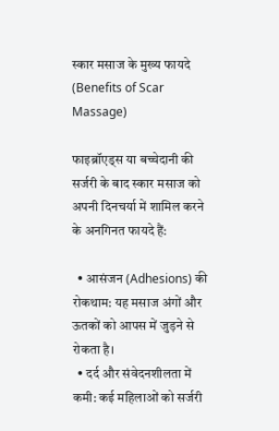स्कार मसाज के मुख्य फायदे (Benefits of Scar Massage)

फाइब्रॉएड्स या बच्चेदानी की सर्जरी के बाद स्कार मसाज को अपनी दिनचर्या में शामिल करने के अनगिनत फायदे हैं:

  • आसंजन (Adhesions) की रोकथाम: यह मसाज अंगों और ऊतकों को आपस में जुड़ने से रोकता है।
  • दर्द और संवेदनशीलता में कमी: कई महिलाओं को सर्जरी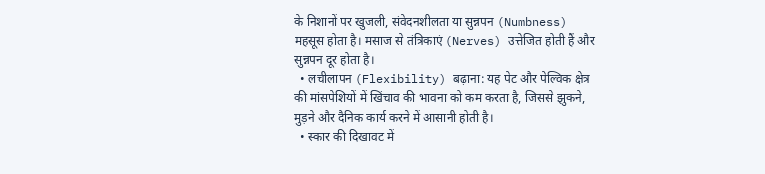के निशानों पर खुजली, संवेदनशीलता या सुन्नपन (Numbness) महसूस होता है। मसाज से तंत्रिकाएं (Nerves) उत्तेजित होती हैं और सुन्नपन दूर होता है।
  • लचीलापन (Flexibility) बढ़ाना: यह पेट और पेल्विक क्षेत्र की मांसपेशियों में खिंचाव की भावना को कम करता है, जिससे झुकने, मुड़ने और दैनिक कार्य करने में आसानी होती है।
  • स्कार की दिखावट में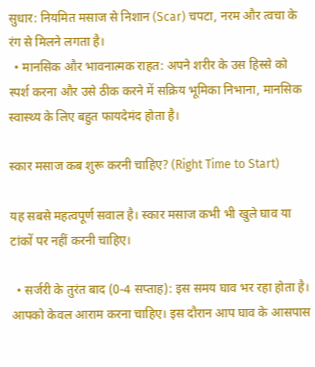सुधार: नियमित मसाज से निशान (Scar) चपटा, नरम और त्वचा के रंग से मिलने लगता है।
  • मानसिक और भावनात्मक राहत: अपने शरीर के उस हिस्से को स्पर्श करना और उसे ठीक करने में सक्रिय भूमिका निभाना, मानसिक स्वास्थ्य के लिए बहुत फायदेमंद होता है।

स्कार मसाज कब शुरू करनी चाहिए? (Right Time to Start)

यह सबसे महत्वपूर्ण सवाल है। स्कार मसाज कभी भी खुले घाव या टांकों पर नहीं करनी चाहिए।

  • सर्जरी के तुरंत बाद (0-4 सप्ताह): इस समय घाव भर रहा होता है। आपको केवल आराम करना चाहिए। इस दौरान आप घाव के आसपास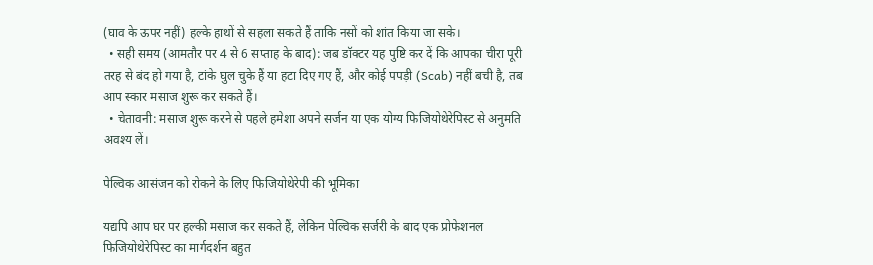(घाव के ऊपर नहीं) हल्के हाथों से सहला सकते हैं ताकि नसों को शांत किया जा सके।
  • सही समय (आमतौर पर 4 से 6 सप्ताह के बाद): जब डॉक्टर यह पुष्टि कर दें कि आपका चीरा पूरी तरह से बंद हो गया है, टांके घुल चुके हैं या हटा दिए गए हैं, और कोई पपड़ी (Scab) नहीं बची है, तब आप स्कार मसाज शुरू कर सकते हैं।
  • चेतावनी: मसाज शुरू करने से पहले हमेशा अपने सर्जन या एक योग्य फिजियोथेरेपिस्ट से अनुमति अवश्य लें।

पेल्विक आसंजन को रोकने के लिए फिजियोथेरेपी की भूमिका

यद्यपि आप घर पर हल्की मसाज कर सकते हैं, लेकिन पेल्विक सर्जरी के बाद एक प्रोफेशनल फिजियोथेरेपिस्ट का मार्गदर्शन बहुत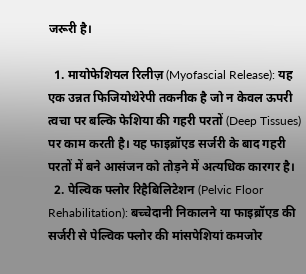जरूरी है।

  1. मायोफेशियल रिलीज़ (Myofascial Release): यह एक उन्नत फिजियोथेरेपी तकनीक है जो न केवल ऊपरी त्वचा पर बल्कि फेशिया की गहरी परतों (Deep Tissues) पर काम करती है। यह फाइब्रॉएड सर्जरी के बाद गहरी परतों में बने आसंजन को तोड़ने में अत्यधिक कारगर है।
  2. पेल्विक फ्लोर रिहैबिलिटेशन (Pelvic Floor Rehabilitation): बच्चेदानी निकालने या फाइब्रॉएड की सर्जरी से पेल्विक फ्लोर की मांसपेशियां कमजोर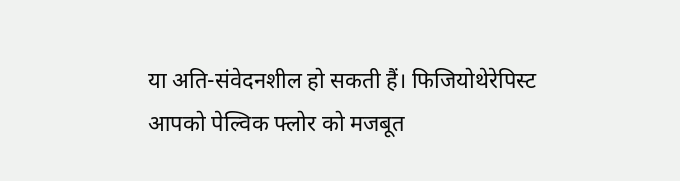या अति-संवेदनशील हो सकती हैं। फिजियोथेरेपिस्ट आपको पेल्विक फ्लोर को मजबूत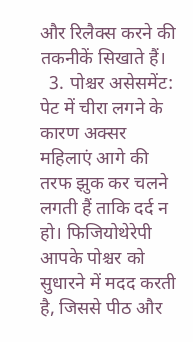और रिलैक्स करने की तकनीकें सिखाते हैं।
  3. पोश्चर असेसमेंट: पेट में चीरा लगने के कारण अक्सर महिलाएं आगे की तरफ झुक कर चलने लगती हैं ताकि दर्द न हो। फिजियोथेरेपी आपके पोश्चर को सुधारने में मदद करती है, जिससे पीठ और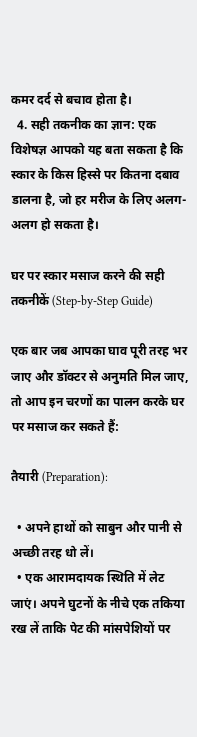कमर दर्द से बचाव होता है।
  4. सही तकनीक का ज्ञान: एक विशेषज्ञ आपको यह बता सकता है कि स्कार के किस हिस्से पर कितना दबाव डालना है, जो हर मरीज के लिए अलग-अलग हो सकता है।

घर पर स्कार मसाज करने की सही तकनीकें (Step-by-Step Guide)

एक बार जब आपका घाव पूरी तरह भर जाए और डॉक्टर से अनुमति मिल जाए, तो आप इन चरणों का पालन करके घर पर मसाज कर सकते हैं:

तैयारी (Preparation):

  • अपने हाथों को साबुन और पानी से अच्छी तरह धो लें।
  • एक आरामदायक स्थिति में लेट जाएं। अपने घुटनों के नीचे एक तकिया रख लें ताकि पेट की मांसपेशियों पर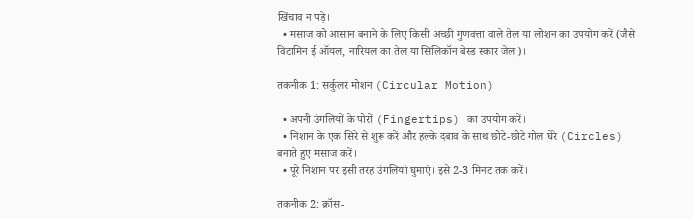खिंचाव न पड़े।
  • मसाज को आसान बनाने के लिए किसी अच्छी गुणवत्ता वाले तेल या लोशन का उपयोग करें (जैसे विटामिन ई ऑयल, नारियल का तेल या सिलिकॉन बेस्ड स्कार जेल)।

तकनीक 1: सर्कुलर मोशन (Circular Motion)

  • अपनी उंगलियों के पोरों (Fingertips) का उपयोग करें।
  • निशान के एक सिरे से शुरू करें और हल्के दबाव के साथ छोटे-छोटे गोल घेरे (Circles) बनाते हुए मसाज करें।
  • पूरे निशान पर इसी तरह उंगलियां घुमाएं। इसे 2-3 मिनट तक करें।

तकनीक 2: क्रॉस-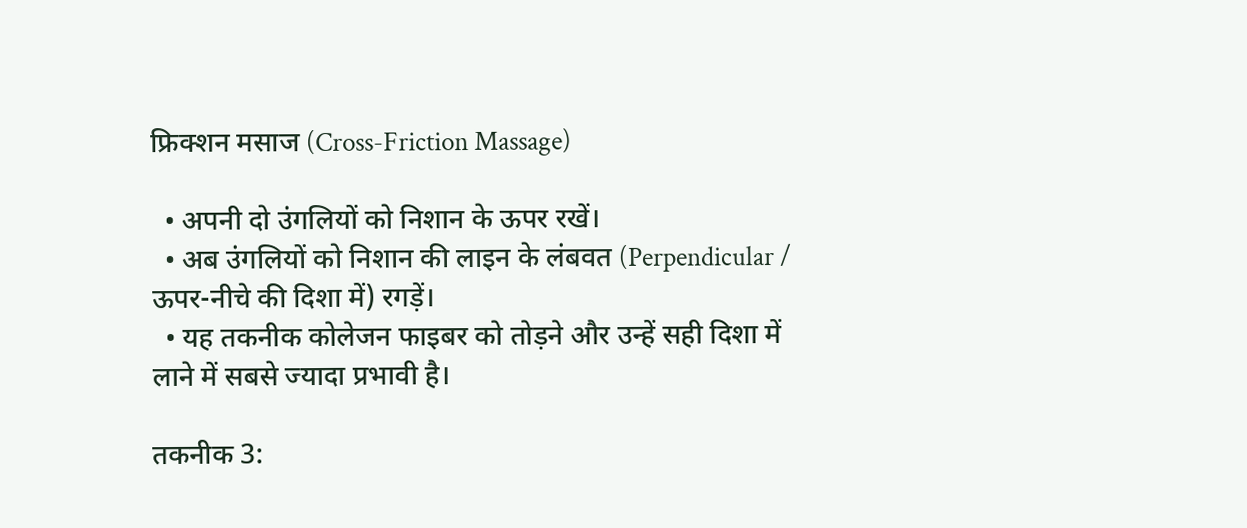फ्रिक्शन मसाज (Cross-Friction Massage)

  • अपनी दो उंगलियों को निशान के ऊपर रखें।
  • अब उंगलियों को निशान की लाइन के लंबवत (Perpendicular / ऊपर-नीचे की दिशा में) रगड़ें।
  • यह तकनीक कोलेजन फाइबर को तोड़ने और उन्हें सही दिशा में लाने में सबसे ज्यादा प्रभावी है।

तकनीक 3: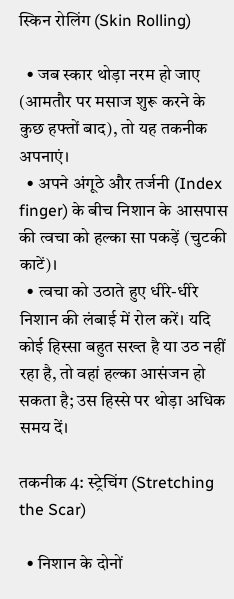स्किन रोलिंग (Skin Rolling)

  • जब स्कार थोड़ा नरम हो जाए (आमतौर पर मसाज शुरू करने के कुछ हफ्तों बाद), तो यह तकनीक अपनाएं।
  • अपने अंगूठे और तर्जनी (Index finger) के बीच निशान के आसपास की त्वचा को हल्का सा पकड़ें (चुटकी काटें)।
  • त्वचा को उठाते हुए धीरे-धीरे निशान की लंबाई में रोल करें। यदि कोई हिस्सा बहुत सख्त है या उठ नहीं रहा है, तो वहां हल्का आसंजन हो सकता है; उस हिस्से पर थोड़ा अधिक समय दें।

तकनीक 4: स्ट्रेचिंग (Stretching the Scar)

  • निशान के दोनों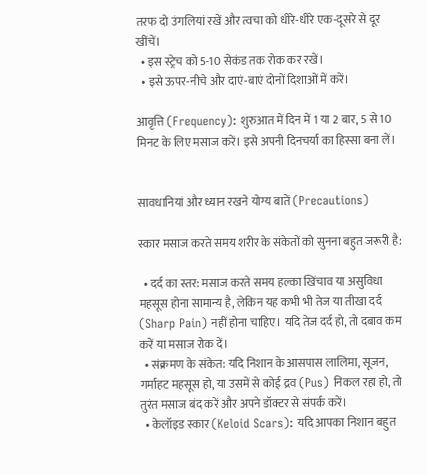तरफ दो उंगलियां रखें और त्वचा को धीरे-धीरे एक-दूसरे से दूर खींचें।
  • इस स्ट्रेच को 5-10 सेकंड तक रोक कर रखें।
  • इसे ऊपर-नीचे और दाएं-बाएं दोनों दिशाओं में करें।

आवृत्ति (Frequency): शुरुआत में दिन में 1 या 2 बार, 5 से 10 मिनट के लिए मसाज करें। इसे अपनी दिनचर्या का हिस्सा बना लें।


सावधानियां और ध्यान रखने योग्य बातें (Precautions)

स्कार मसाज करते समय शरीर के संकेतों को सुनना बहुत जरूरी है:

  • दर्द का स्तर: मसाज करते समय हल्का खिंचाव या असुविधा महसूस होना सामान्य है, लेकिन यह कभी भी तेज या तीखा दर्द (Sharp Pain) नहीं होना चाहिए। यदि तेज दर्द हो, तो दबाव कम करें या मसाज रोक दें।
  • संक्रमण के संकेत: यदि निशान के आसपास लालिमा, सूजन, गर्माहट महसूस हो, या उसमें से कोई द्रव (Pus) निकल रहा हो, तो तुरंत मसाज बंद करें और अपने डॉक्टर से संपर्क करें।
  • केलॉइड स्कार (Keloid Scars): यदि आपका निशान बहुत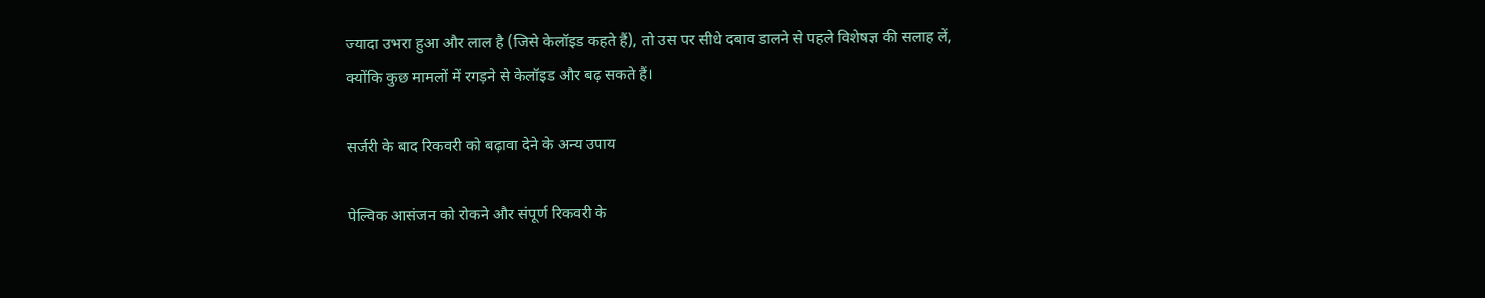ज्यादा उभरा हुआ और लाल है (जिसे केलॉइड कहते हैं), तो उस पर सीधे दबाव डालने से पहले विशेषज्ञ की सलाह लें, क्योंकि कुछ मामलों में रगड़ने से केलॉइड और बढ़ सकते हैं।

सर्जरी के बाद रिकवरी को बढ़ावा देने के अन्य उपाय

पेल्विक आसंजन को रोकने और संपूर्ण रिकवरी के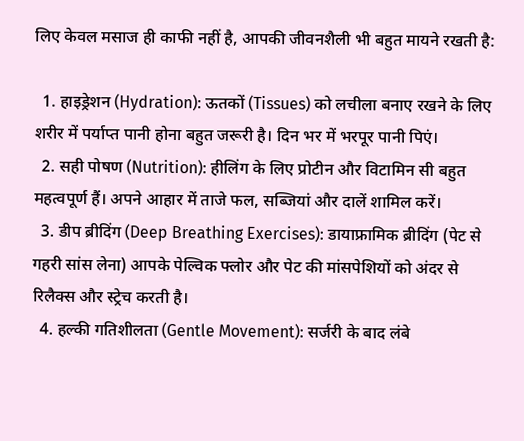लिए केवल मसाज ही काफी नहीं है, आपकी जीवनशैली भी बहुत मायने रखती है:

  1. हाइड्रेशन (Hydration): ऊतकों (Tissues) को लचीला बनाए रखने के लिए शरीर में पर्याप्त पानी होना बहुत जरूरी है। दिन भर में भरपूर पानी पिएं।
  2. सही पोषण (Nutrition): हीलिंग के लिए प्रोटीन और विटामिन सी बहुत महत्वपूर्ण हैं। अपने आहार में ताजे फल, सब्जियां और दालें शामिल करें।
  3. डीप ब्रीदिंग (Deep Breathing Exercises): डायाफ्रामिक ब्रीदिंग (पेट से गहरी सांस लेना) आपके पेल्विक फ्लोर और पेट की मांसपेशियों को अंदर से रिलैक्स और स्ट्रेच करती है।
  4. हल्की गतिशीलता (Gentle Movement): सर्जरी के बाद लंबे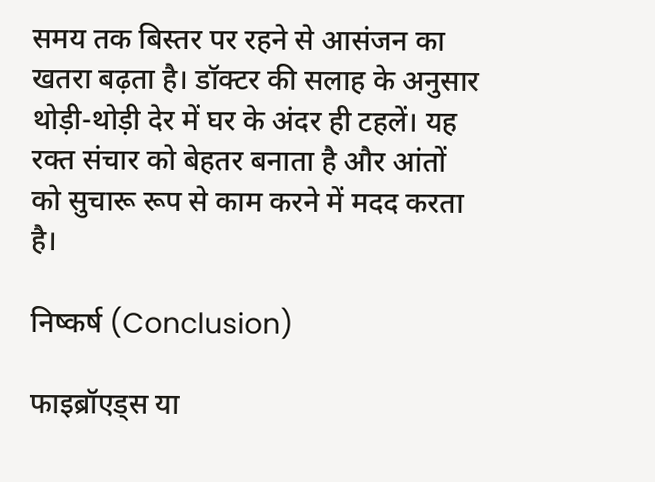समय तक बिस्तर पर रहने से आसंजन का खतरा बढ़ता है। डॉक्टर की सलाह के अनुसार थोड़ी-थोड़ी देर में घर के अंदर ही टहलें। यह रक्त संचार को बेहतर बनाता है और आंतों को सुचारू रूप से काम करने में मदद करता है।

निष्कर्ष (Conclusion)

फाइब्रॉएड्स या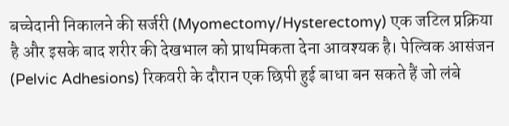बच्चेदानी निकालने की सर्जरी (Myomectomy/Hysterectomy) एक जटिल प्रक्रिया है और इसके बाद शरीर की देखभाल को प्राथमिकता देना आवश्यक है। पेल्विक आसंजन (Pelvic Adhesions) रिकवरी के दौरान एक छिपी हुई बाधा बन सकते हैं जो लंबे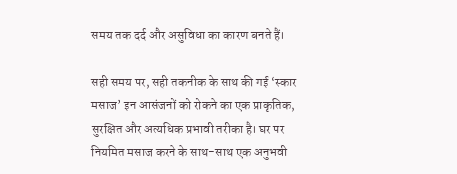समय तक दर्द और असुविधा का कारण बनते हैं।

सही समय पर, सही तकनीक के साथ की गई ‘स्कार मसाज’ इन आसंजनों को रोकने का एक प्राकृतिक, सुरक्षित और अत्यधिक प्रभावी तरीका है। घर पर नियमित मसाज करने के साथ-साथ एक अनुभवी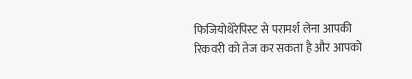फिजियोथेरेपिस्ट से परामर्श लेना आपकी रिकवरी को तेज कर सकता है और आपको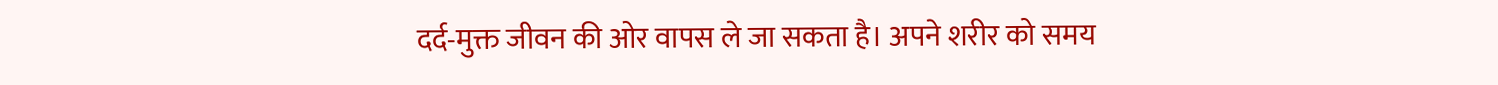दर्द-मुक्त जीवन की ओर वापस ले जा सकता है। अपने शरीर को समय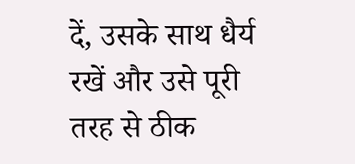दें, उसके साथ धैर्य रखें और उसे पूरी तरह से ठीक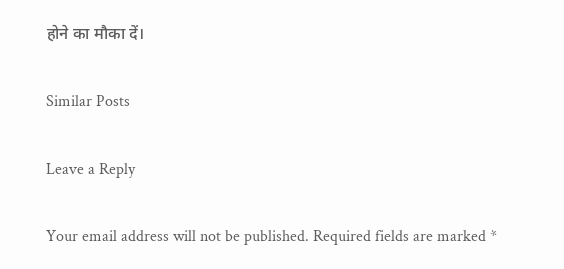होने का मौका दें।

Similar Posts

Leave a Reply

Your email address will not be published. Required fields are marked *